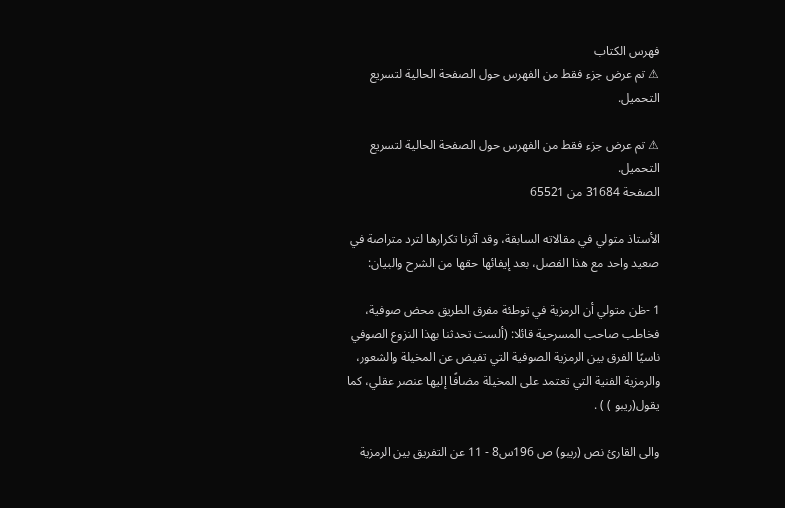فهرس الكتاب
⚠ تم عرض جزء فقط من الفهرس حول الصفحة الحالية لتسريع التحميل.

⚠ تم عرض جزء فقط من الفهرس حول الصفحة الحالية لتسريع التحميل.
الصفحة 31684 من 65521

الأستاذ متولي في مقالاته السابقة، وقد آثرنا تكرارها لترد متراصة في صعيد واحد مع هذا الفصل، بعد إيفائها حقها من الشرح والبيان:

1 -ظن متولي أن الرمزية في توطئة مفرق الطريق محض صوفية، فخاطب صاحب المسرحية قائلا: (ألست تحدثنا بهذا النزوع الصوفي ناسيًا الفرق بين الرمزية الصوفية التي تفيض عن المخيلة والشعور، والرمزية الفنية التي تعتمد على المخيلة مضافًا إليها عنصر عقلي، كما يقول(ريبو ) ) .

والى القارئ نص (ريبو) ص 196س8 - 11 عن التفريق بين الرمزية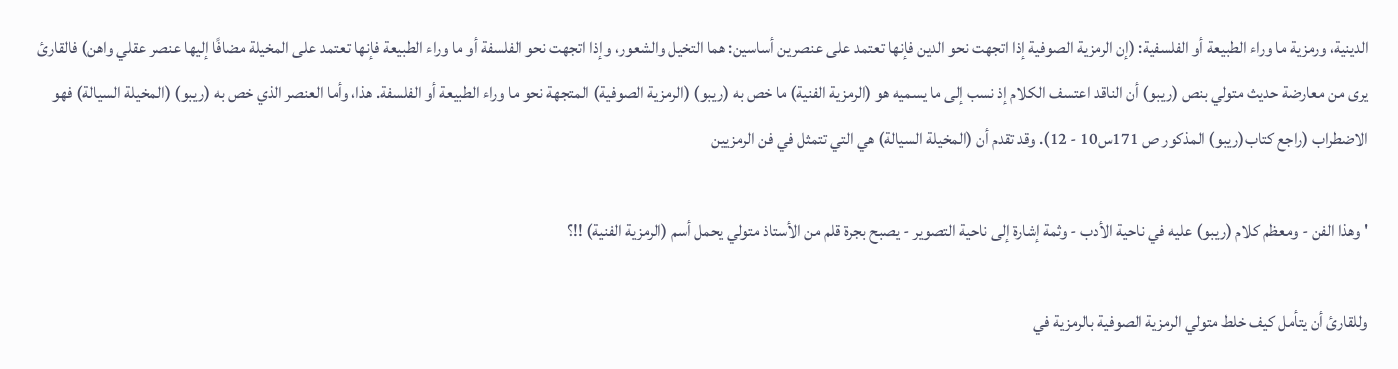الدينية، ورمزية ما وراء الطبيعة أو الفلسفية: (إن الرمزية الصوفية إذا اتجهت نحو الدين فإنها تعتمد على عنصرين أساسين: هما التخيل والشعور، وإذا اتجهت نحو الفلسفة أو ما وراء الطبيعة فإنها تعتمد على المخيلة مضافًا إليها عنصر عقلي واهن) فالقارئ يرى من معارضة حديث متولي بنص (ريبو) أن الناقد اعتسف الكلام إذ نسب إلى ما يسميه هو (الرمزية الفنية) ما خص به (ريبو) (الرمزية الصوفية) المتجهة نحو ما وراء الطبيعة أو الفلسفة. هذا، وأما العنصر الذي خص به (ريبو) (المخيلة السيالة) فهو الاضطراب (راجع كتاب(ريبو) المذكور ص 171س10 - 12). وقد تقدم أن (المخيلة السيالة) هي التي تتمثل في فن الرمزيين

' وهذا الفن - ومعظم كلام (ريبو) عليه في ناحية الأدب - وثمة إشارة إلى ناحية التصوير - يصبح بجرة قلم من الأستاذ متولي يحمل أسم (الرمزية الفنية) !!؟

وللقارئ أن يتأمل كيف خلط متولي الرمزية الصوفية بالرمزية في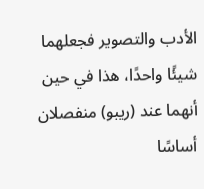الأدب والتصوير فجعلهما شيئًا واحدًا، هذا في حين أنهما عند (ريبو) منفصلان أساسًا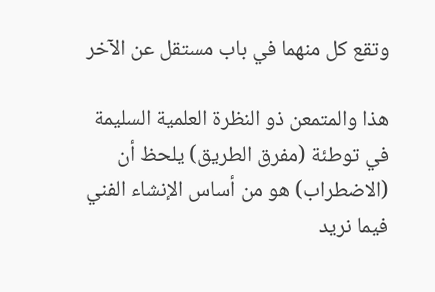وتقع كل منهما في باب مستقل عن الآخر

هذا والمتمعن ذو النظرة العلمية السليمة في توطئة (مفرق الطريق) يلحظ أن (الاضطراب) هو من أساس الإنشاء الفني فيما نريد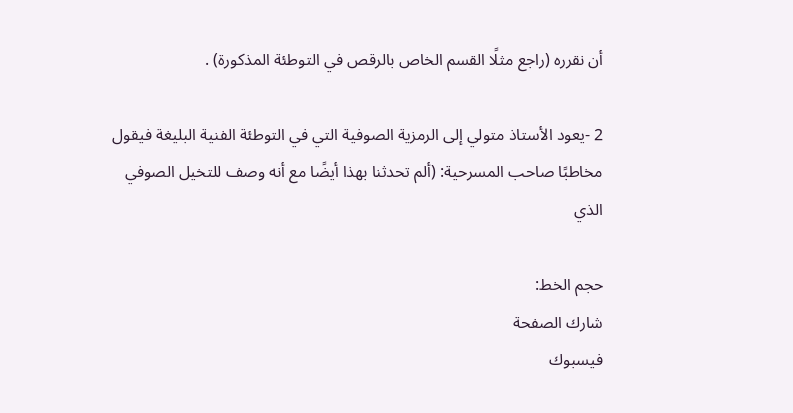أن نقرره (راجع مثلًا القسم الخاص بالرقص في التوطئة المذكورة) .

2 -يعود الأستاذ متولي إلى الرمزية الصوفية التي في التوطئة الفنية البليغة فيقول مخاطبًا صاحب المسرحية: (ألم تحدثنا بهذا أيضًا مع أنه وصف للتخيل الصوفي الذي

حجم الخط:
شارك الصفحة
فيسبوك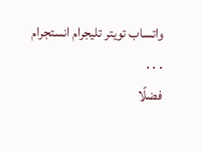واتساب تويتر تليجرام انستجرام
. . .
فضلًا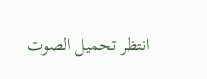انتظر تحميل الصوت